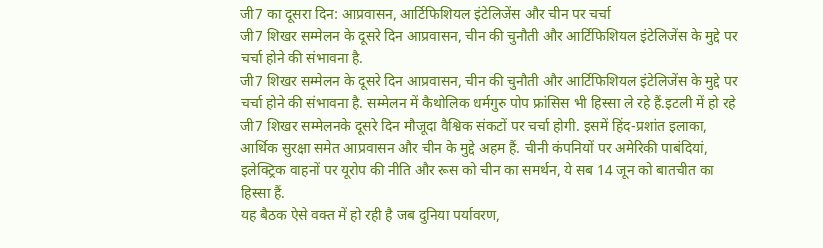जी7 का दूसरा दिन: आप्रवासन, आर्टिफिशियल इंटेलिजेंस और चीन पर चर्चा
जी7 शिखर सम्मेलन के दूसरे दिन आप्रवासन, चीन की चुनौती और आर्टिफिशियल इंटेलिजेंस के मुद्दे पर चर्चा होने की संभावना है.
जी7 शिखर सम्मेलन के दूसरे दिन आप्रवासन, चीन की चुनौती और आर्टिफिशियल इंटेलिजेंस के मुद्दे पर चर्चा होने की संभावना है. सम्मेलन में कैथोलिक धर्मगुरु पोप फ्रांसिस भी हिस्सा ले रहे हैं.इटली में हो रहे जी7 शिखर सम्मेलनके दूसरे दिन मौजूदा वैश्विक संकटों पर चर्चा होगी. इसमें हिंद-प्रशांत इलाका, आर्थिक सुरक्षा समेत आप्रवासन और चीन के मुद्दे अहम हैं. चीनी कंपनियों पर अमेरिकी पाबंदियां, इलेक्ट्रिक वाहनों पर यूरोप की नीति और रूस को चीन का समर्थन, ये सब 14 जून को बातचीत का हिस्सा हैं.
यह बैठक ऐसे वक्त में हो रही है जब दुनिया पर्यावरण,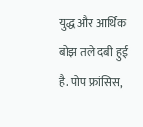युद्ध और आर्थिक बोझ तले दबी हुई है. पोप फ्रांसिस,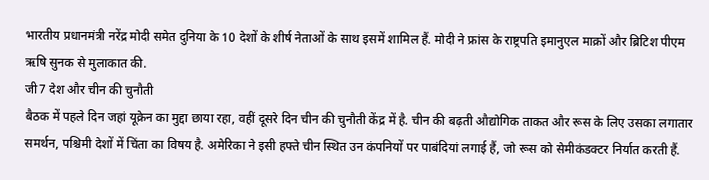भारतीय प्रधानमंत्री नरेंद्र मोदी समेत दुनिया के 10 देशों के शीर्ष नेताओं के साथ इसमें शामिल हैं. मोदी ने फ्रांस के राष्ट्रपति इमानुएल माक्रों और ब्रिटिश पीएम ऋषि सुनक से मुलाकात की.
जी7 देश और चीन की चुनौती
बैठक में पहले दिन जहां यूक्रेन का मुद्दा छाया रहा, वहीं दूसरे दिन चीन की चुनौती केंद्र में है. चीन की बढ़ती औद्योगिक ताकत और रूस के लिए उसका लगातार समर्थन, पश्चिमी देशों में चिंता का विषय है. अमेरिका ने इसी हफ्ते चीन स्थित उन कंपनियों पर पाबंदियां लगाई हैं, जो रूस को सेमीकंडक्टर निर्यात करती हैं.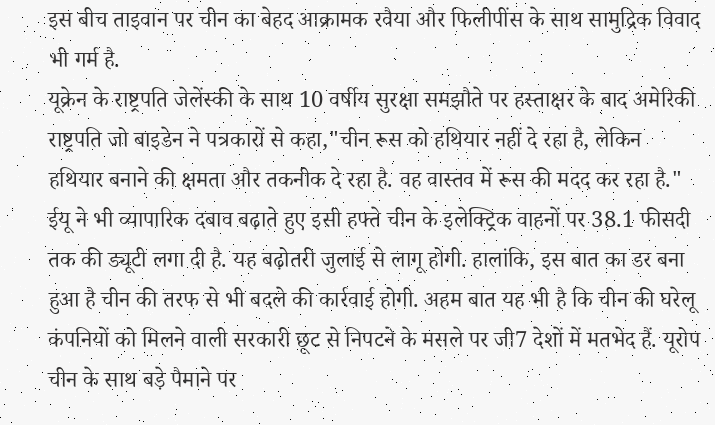इस बीच ताइवान पर चीन का बेहद आक्रामक रवैया और फिलीपींस के साथ सामुद्रिक विवाद भी गर्म है.
यूक्रेन के राष्ट्रपति जेलेंस्की के साथ 10 वर्षीय सुरक्षा समझौते पर हस्ताक्षर के बाद अमेरिकी राष्ट्रपति जो बाइडेन ने पत्रकारों से कहा,"चीन रूस को हथियार नहीं दे रहा है, लेकिन हथियार बनाने की क्षमता और तकनीक दे रहा है. वह वास्तव में रूस की मदद कर रहा है."
ईयू ने भी व्यापारिक दबाव बढ़ाते हुए इसी हफ्ते चीन के इलेक्ट्रिक वाहनों पर 38.1 फीसदी तक की ड्यूटी लगा दी है. यह बढ़ोतरी जुलाई से लागू होगी. हालांकि, इस बात का डर बना हुआ है चीन की तरफ से भी बदले की कार्रवाई होगी. अहम बात यह भी है कि चीन की घरेलू कंपनियों को मिलने वाली सरकारी छूट से निपटने के मसले पर जी7 देशों में मतभेद हैं. यूरोप चीन के साथ बड़े पैमाने पर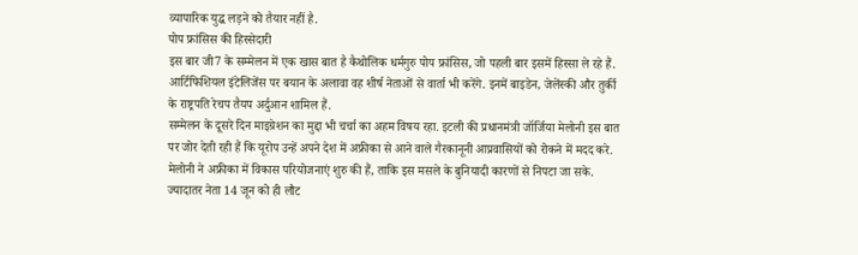व्यापारिक युद्ध लड़ने को तैयार नहीं है.
पोप फ्रांसिस की हिस्सेदारी
इस बार जी7 के सम्मेलन में एक खास बात है कैथोलिक धर्मगुरु पोप फ्रांसिस, जो पहली बार इसमें हिस्सा ले रहे हैं. आर्टिफिशियल इंटेलिजेंस पर बयान के अलावा वह शीर्ष नेताओं से वार्ता भी करेंगे. इनमें बाइडेन, जेलेंस्की और तुर्की के राष्ट्रपति रेचप तैयप अर्दुआन शामिल हैं.
सम्मेलन के दूसरे दिन माइग्रेशन का मुद्दा भी चर्चा का अहम विषय रहा. इटली की प्रधानमंत्री जॉर्जिया मेलोनी इस बात पर जोर देती रही हैं कि यूरोप उन्हें अपने देश में अफ्रीका से आने वाले गैरकानूनी आप्रवासियों को रोकने में मदद करे. मेलोनी ने अफ्रीका में विकास परियोजनाएं शुरु की हैं, ताकि इस मसले के बुनियादी कारणों से निपटा जा सके. ज्यादातर नेता 14 जून को ही लौट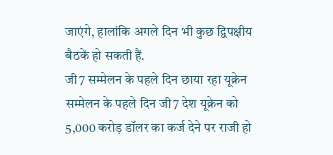जाएंगे, हालांकि अगले दिन भी कुछ द्विपक्षीय बैठकें हो सकती हैं.
जी7 सम्मेलन के पहले दिन छाया रहा यूक्रेन
सम्मेलन के पहले दिन जी7 देश यूक्रेन को 5,000 करोड़ डॉलर का कर्ज देने पर राजी हो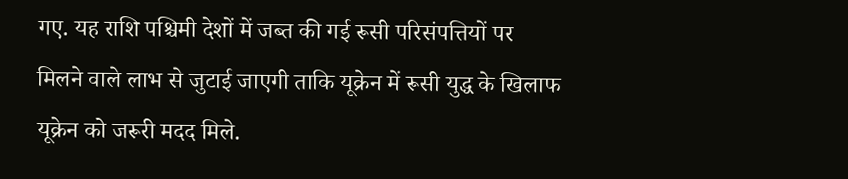गए. यह राशि पश्चिमी देशों में जब्त की गई रूसी परिसंपत्तियों पर मिलने वाले लाभ से जुटाई जाएगी ताकि यूक्रेन में रूसी युद्ध के खिलाफ यूक्रेन को जरूरी मदद मिले.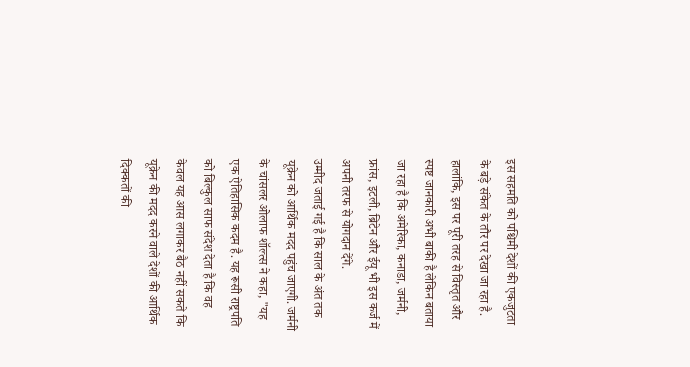इस सहमति को पश्चिमी देशों की एकजुटता के बड़े संकेत के तौर पर देखा जा रहा है. हालांकि, इस पर पूरी तरह से विस्तृत और स्पष्ट जानकारी अभी बाकी है लेकिन बताया जा रहा है कि अमेरिका, कनाडा, जर्मनी, फ्रांस, इटली, ब्रिटेन और ईयू भी इस कर्ज में अपनी तरफ से योगदान देंगे.
उम्मीद जताई गई है कि साल के अंत तक यूक्रेन को आर्थिक मदद पहुंच जाएगी. जर्मनी के चांसलर ओलाफ शॉल्त्स ने कहा, "यह एक ऐतिहासिक कदम है. यह रूसी राष्ट्रपति को बिल्कुल साफ संदेश देता है कि वह केवल यह आस लगाकर बैठ नहीं सकते कि यूक्रेन की मदद करने वाले देशों की आर्थिक दिक्कतों की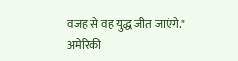वजह से वह युद्ध जीत जाएंगे."
अमेरिकी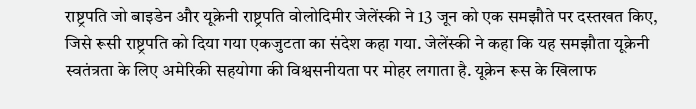राष्ट्रपति जो बाइडेन और यूक्रेनी राष्ट्रपति वोलोदिमीर जेलेंस्की ने 13 जून को एक समझौते पर दस्तखत किए, जिसे रूसी राष्ट्रपति को दिया गया एकजुटता का संदेश कहा गया. जेलेंस्की ने कहा कि यह समझौता यूक्रेनी स्वतंत्रता के लिए अमेरिकी सहयोगा की विश्वसनीयता पर मोहर लगाता है. यूक्रेन रूस के खिलाफ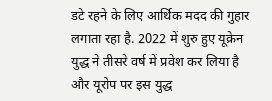डटे रहने के लिए आर्थिक मदद की गुहार लगाता रहा है. 2022 में शुरु हुए यूक्रेन युद्ध ने तीसरे वर्ष में प्रवेश कर लिया है और यूरोप पर इस युद्ध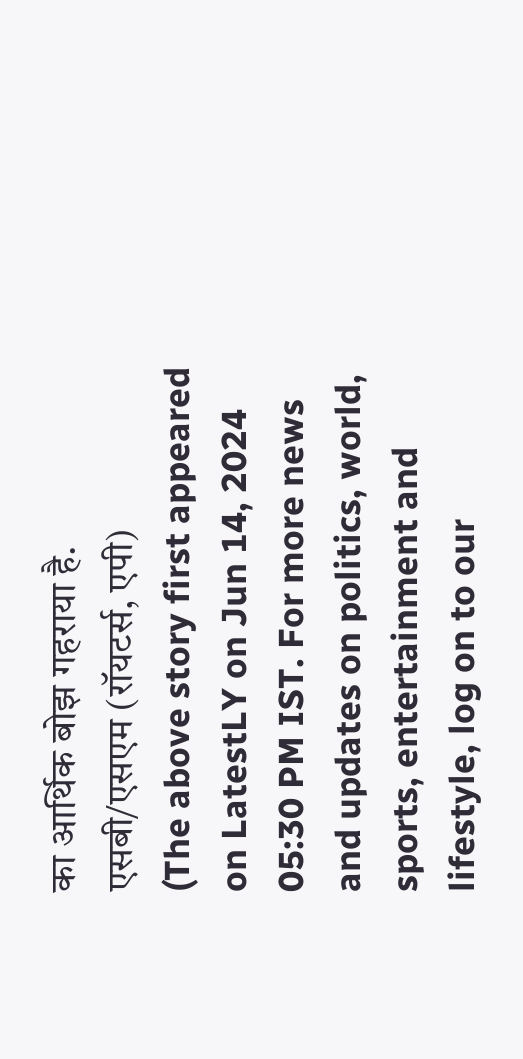का आर्थिक बोझ गहराया है.
एसबी/एसएम (रॉयटर्स, एपी)
(The above story first appeared on LatestLY on Jun 14, 2024 05:30 PM IST. For more news and updates on politics, world, sports, entertainment and lifestyle, log on to our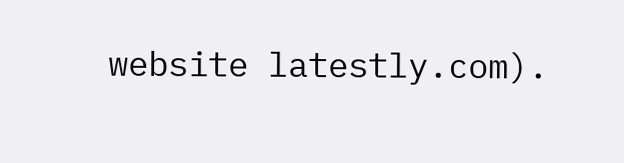website latestly.com).